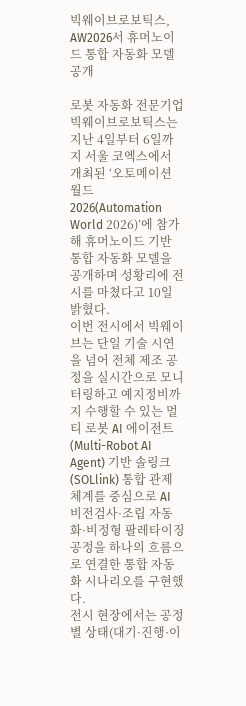빅웨이브로보틱스, AW2026서 휴머노이드 통합 자동화 모델 공개

로봇 자동화 전문기업 빅웨이브로보틱스는 지난 4일부터 6일까지 서울 코엑스에서 개최된 ‘오토메이션 월드 2026(Automation World 2026)’에 참가해 휴머노이드 기반 통합 자동화 모델을 공개하며 성황리에 전시를 마쳤다고 10일 밝혔다.
이번 전시에서 빅웨이브는 단일 기술 시연을 넘어 전체 제조 공정을 실시간으로 모니터링하고 예지정비까지 수행할 수 있는 멀티 로봇 AI 에이전트(Multi-Robot AI Agent) 기반 솔링크(SOLlink) 통합 관제 체계를 중심으로 AI 비전검사·조립 자동화·비정형 팔레타이징 공정을 하나의 흐름으로 연결한 통합 자동화 시나리오를 구현했다.
전시 현장에서는 공정별 상태(대기·진행·이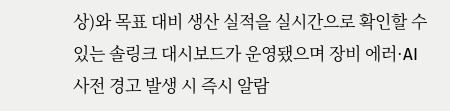상)와 목표 대비 생산 실적을 실시간으로 확인할 수 있는 솔링크 대시보드가 운영됐으며 장비 에러·AI 사전 경고 발생 시 즉시 알람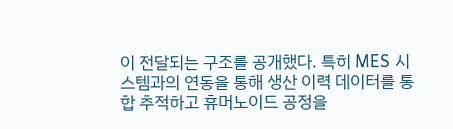이 전달되는 구조를 공개했다. 특히 MES 시스템과의 연동을 통해 생산 이력 데이터를 통합 추적하고 휴머노이드 공정을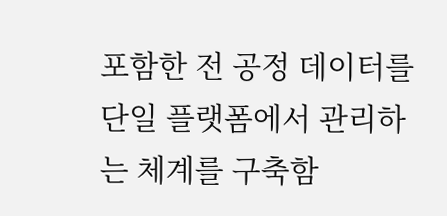포함한 전 공정 데이터를 단일 플랫폼에서 관리하는 체계를 구축함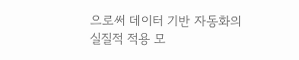으로써 데이터 기반 자동화의 실질적 적용 모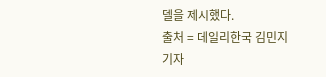델을 제시했다.
출처 = 데일리한국 김민지 기자